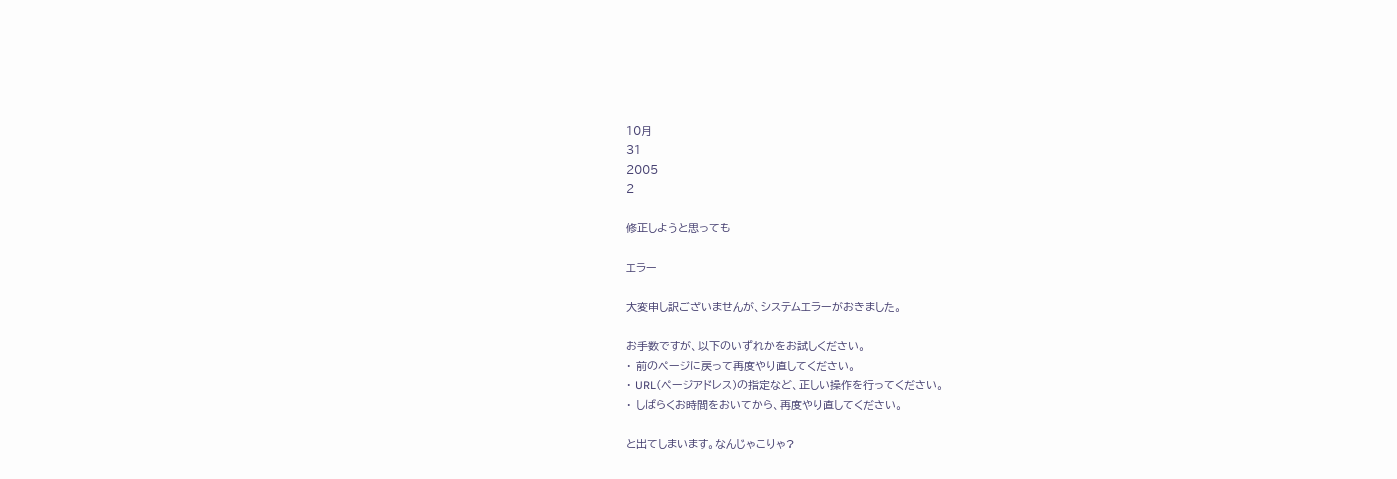10月
31
2005
2

修正しようと思っても

エラー

大変申し訳ございませんが、システムエラーがおきました。

お手数ですが、以下のいずれかをお試しください。
・ 前のページに戻って再度やり直してください。
・ URL(ページアドレス)の指定など、正しい操作を行ってください。
・ しばらくお時間をおいてから、再度やり直してください。

と出てしまいます。なんじゃこりゃ?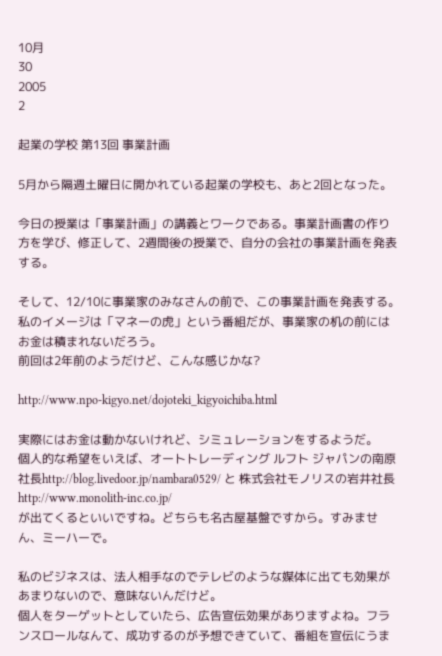10月
30
2005
2

起業の学校 第13回 事業計画

5月から隔週土曜日に開かれている起業の学校も、あと2回となった。

今日の授業は「事業計画」の講義とワークである。事業計画書の作り方を学び、修正して、2週間後の授業で、自分の会社の事業計画を発表する。

そして、12/10に事業家のみなさんの前で、この事業計画を発表する。
私のイメージは「マネーの虎」という番組だが、事業家の机の前にはお金は積まれないだろう。
前回は2年前のようだけど、こんな感じかな?

http://www.npo-kigyo.net/dojoteki_kigyoichiba.html

実際にはお金は動かないけれど、シミュレーションをするようだ。
個人的な希望をいえば、オートトレーディング ルフト ジャパンの南原社長http://blog.livedoor.jp/nambara0529/ と 株式会社モノリスの岩井社長 http://www.monolith-inc.co.jp/
が出てくるといいですね。どちらも名古屋基盤ですから。すみません、ミーハーで。

私のビジネスは、法人相手なのでテレビのような媒体に出ても効果があまりないので、意味ないんだけど。
個人をターゲットとしていたら、広告宣伝効果がありますよね。フランスロールなんて、成功するのが予想できていて、番組を宣伝にうま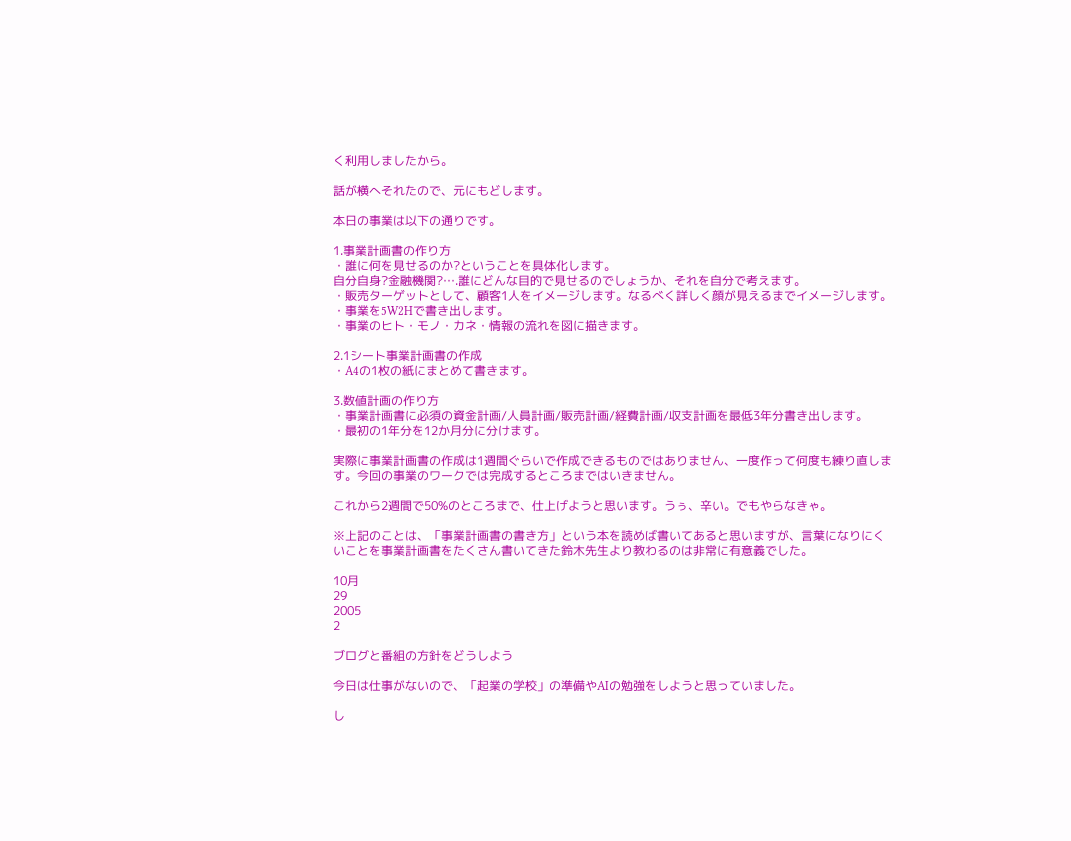く利用しましたから。

話が横へそれたので、元にもどします。

本日の事業は以下の通りです。

1.事業計画書の作り方
・誰に何を見せるのか?ということを具体化します。
自分自身?金融機関?….誰にどんな目的で見せるのでしょうか、それを自分で考えます。
・販売ターゲットとして、顧客1人をイメージします。なるべく詳しく顔が見えるまでイメージします。
・事業を5W2Hで書き出します。
・事業のヒト・モノ・カネ・情報の流れを図に描きます。

2.1シート事業計画書の作成
・A4の1枚の紙にまとめて書きます。

3.数値計画の作り方
・事業計画書に必須の資金計画/人員計画/販売計画/経費計画/収支計画を最低3年分書き出します。
・最初の1年分を12か月分に分けます。

実際に事業計画書の作成は1週間ぐらいで作成できるものではありません、一度作って何度も練り直します。今回の事業のワークでは完成するところまではいきません。

これから2週間で50%のところまで、仕上げようと思います。うぅ、辛い。でもやらなきゃ。

※上記のことは、「事業計画書の書き方」という本を読めば書いてあると思いますが、言葉になりにくいことを事業計画書をたくさん書いてきた鈴木先生より教わるのは非常に有意義でした。

10月
29
2005
2

ブログと番組の方針をどうしよう

今日は仕事がないので、「起業の学校」の準備やAIの勉強をしようと思っていました。

し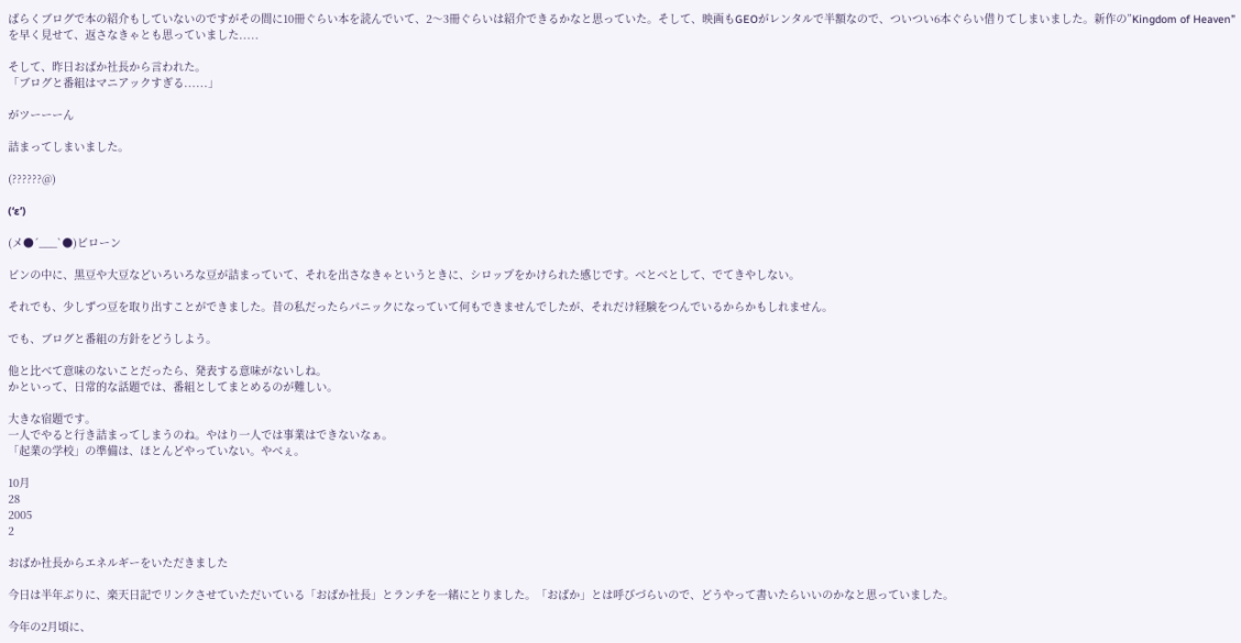ばらくブログで本の紹介もしていないのですがその間に10冊ぐらい本を読んでいて、2〜3冊ぐらいは紹介できるかなと思っていた。そして、映画もGEOがレンタルで半額なので、ついつい6本ぐらい借りてしまいました。新作の”Kingdom of Heaven”を早く見せて、返さなきゃとも思っていました.....

そして、昨日おばか社長から言われた。
「ブログと番組はマニアックすぎる......」

がツーーーん

詰まってしまいました。

(??????@)

(‘ε’)

(メ●´___`●)ビローン

ビンの中に、黒豆や大豆などいろいろな豆が詰まっていて、それを出さなきゃというときに、シロップをかけられた感じです。べとべとして、でてきやしない。

それでも、少しずつ豆を取り出すことができました。昔の私だったらパニックになっていて何もできませんでしたが、それだけ経験をつんでいるからかもしれません。

でも、ブログと番組の方針をどうしよう。

他と比べて意味のないことだったら、発表する意味がないしね。
かといって、日常的な話題では、番組としてまとめるのが難しい。

大きな宿題です。
一人でやると行き詰まってしまうのね。やはり一人では事業はできないなぁ。
「起業の学校」の準備は、ほとんどやっていない。やべぇ。

10月
28
2005
2

おばか社長からエネルギーをいただきました

今日は半年ぶりに、楽天日記でリンクさせていただいている「おばか社長」とランチを一緒にとりました。「おばか」とは呼びづらいので、どうやって書いたらいいのかなと思っていました。

今年の2月頃に、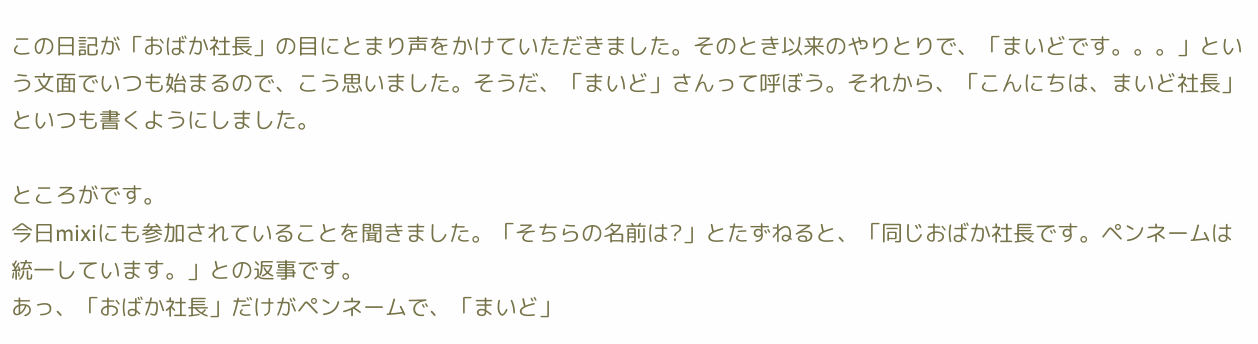この日記が「おばか社長」の目にとまり声をかけていただきました。そのとき以来のやりとりで、「まいどです。。。」という文面でいつも始まるので、こう思いました。そうだ、「まいど」さんって呼ぼう。それから、「こんにちは、まいど社長」といつも書くようにしました。

ところがです。
今日mixiにも参加されていることを聞きました。「そちらの名前は?」とたずねると、「同じおばか社長です。ペンネームは統一しています。」との返事です。
あっ、「おばか社長」だけがペンネームで、「まいど」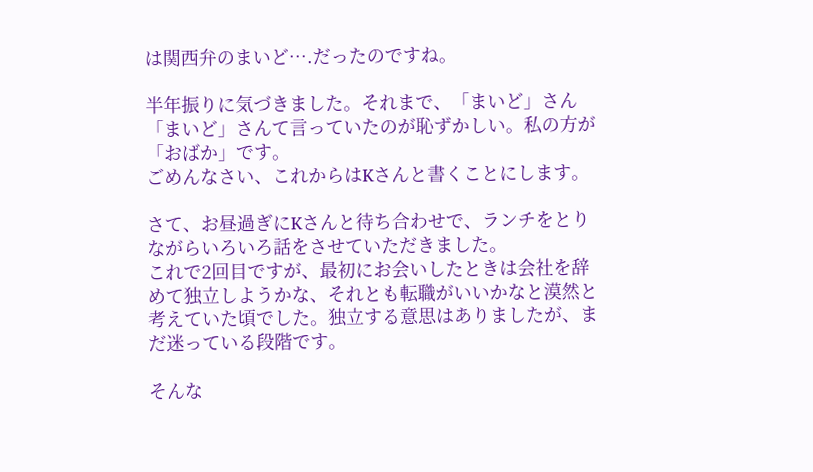は関西弁のまいど….だったのですね。

半年振りに気づきました。それまで、「まいど」さん「まいど」さんて言っていたのが恥ずかしい。私の方が「おばか」です。
ごめんなさい、これからはKさんと書くことにします。

さて、お昼過ぎにKさんと待ち合わせで、ランチをとりながらいろいろ話をさせていただきました。
これで2回目ですが、最初にお会いしたときは会社を辞めて独立しようかな、それとも転職がいいかなと漠然と考えていた頃でした。独立する意思はありましたが、まだ迷っている段階です。

そんな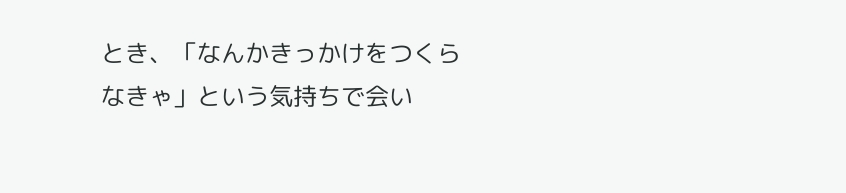とき、「なんかきっかけをつくらなきゃ」という気持ちで会い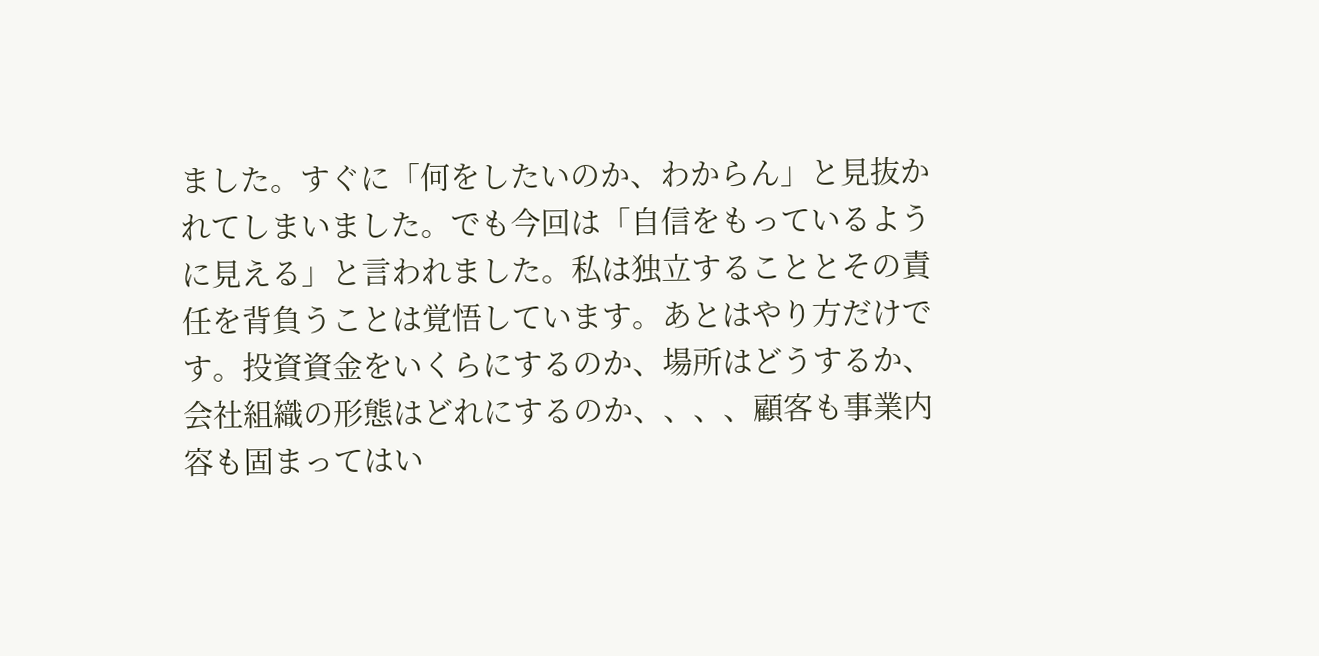ました。すぐに「何をしたいのか、わからん」と見抜かれてしまいました。でも今回は「自信をもっているように見える」と言われました。私は独立することとその責任を背負うことは覚悟しています。あとはやり方だけです。投資資金をいくらにするのか、場所はどうするか、会社組織の形態はどれにするのか、、、、顧客も事業内容も固まってはい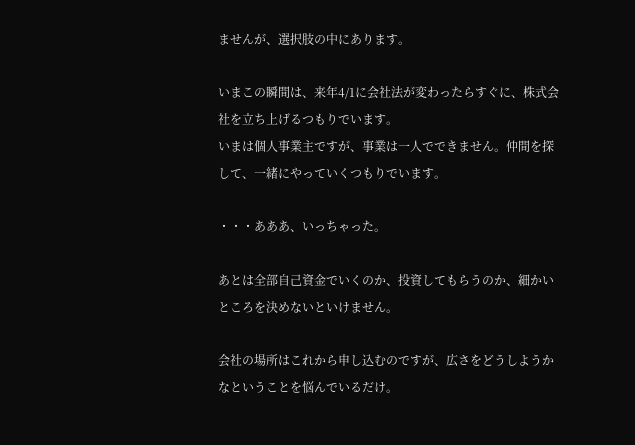ませんが、選択肢の中にあります。

いまこの瞬間は、来年4/1に会社法が変わったらすぐに、株式会社を立ち上げるつもりでいます。
いまは個人事業主ですが、事業は一人でできません。仲間を探して、一緒にやっていくつもりでいます。

・・・あああ、いっちゃった。

あとは全部自己資金でいくのか、投資してもらうのか、細かいところを決めないといけません。

会社の場所はこれから申し込むのですが、広さをどうしようかなということを悩んでいるだけ。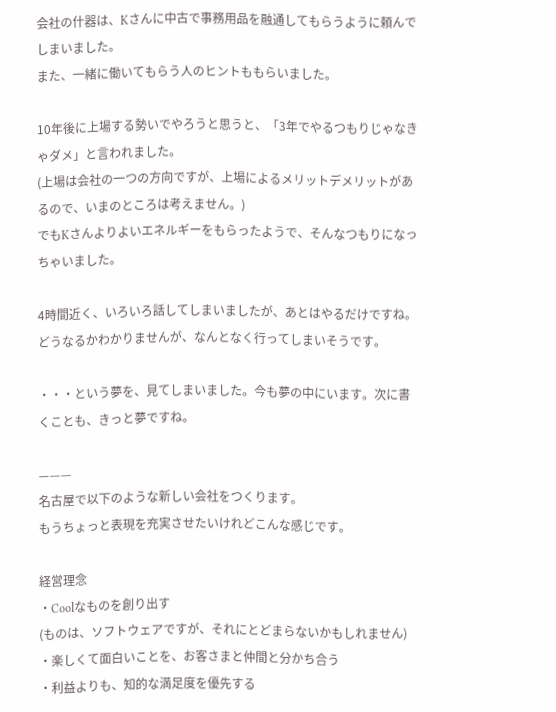会社の什器は、Kさんに中古で事務用品を融通してもらうように頼んでしまいました。
また、一緒に働いてもらう人のヒントももらいました。

10年後に上場する勢いでやろうと思うと、「3年でやるつもりじゃなきゃダメ」と言われました。
(上場は会社の一つの方向ですが、上場によるメリットデメリットがあるので、いまのところは考えません。)
でもKさんよりよいエネルギーをもらったようで、そんなつもりになっちゃいました。

4時間近く、いろいろ話してしまいましたが、あとはやるだけですね。
どうなるかわかりませんが、なんとなく行ってしまいそうです。

・・・という夢を、見てしまいました。今も夢の中にいます。次に書くことも、きっと夢ですね。

———
名古屋で以下のような新しい会社をつくります。
もうちょっと表現を充実させたいけれどこんな感じです。

経営理念
・Coolなものを創り出す
(ものは、ソフトウェアですが、それにとどまらないかもしれません)
・楽しくて面白いことを、お客さまと仲間と分かち合う
・利益よりも、知的な満足度を優先する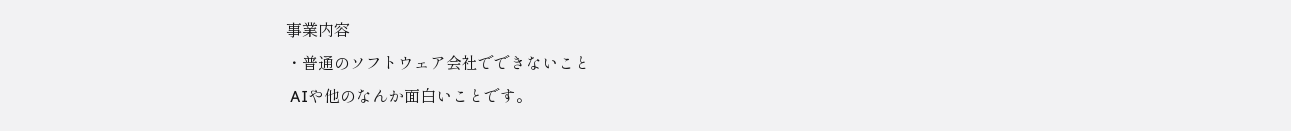事業内容
・普通のソフトウェア会社でできないこと
 AIや他のなんか面白いことです。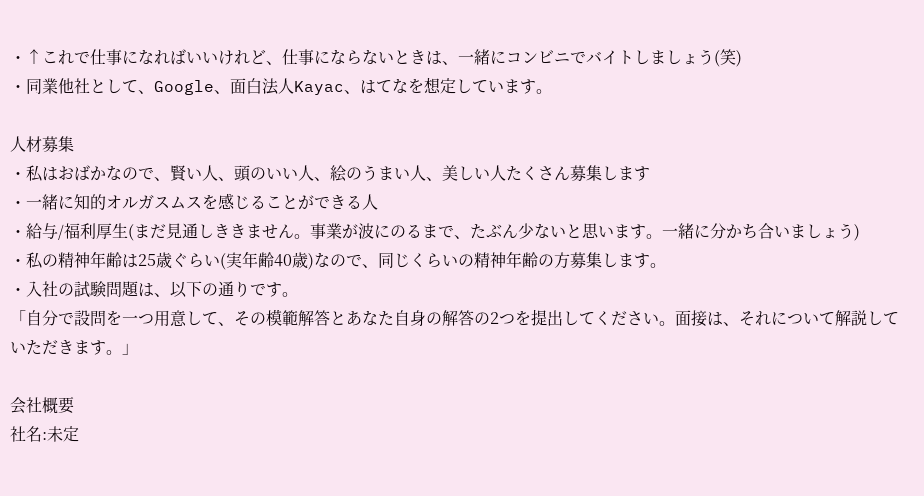・↑これで仕事になればいいけれど、仕事にならないときは、一緒にコンビニでバイトしましょう(笑)
・同業他社として、Google、面白法人Kayac、はてなを想定しています。

人材募集
・私はおばかなので、賢い人、頭のいい人、絵のうまい人、美しい人たくさん募集します
・一緒に知的オルガスムスを感じることができる人
・給与/福利厚生(まだ見通しききません。事業が波にのるまで、たぶん少ないと思います。一緒に分かち合いましょう)
・私の精神年齢は25歳ぐらい(実年齢40歳)なので、同じくらいの精神年齢の方募集します。
・入社の試験問題は、以下の通りです。
「自分で設問を一つ用意して、その模範解答とあなた自身の解答の2つを提出してください。面接は、それについて解説していただきます。」

会社概要
社名:未定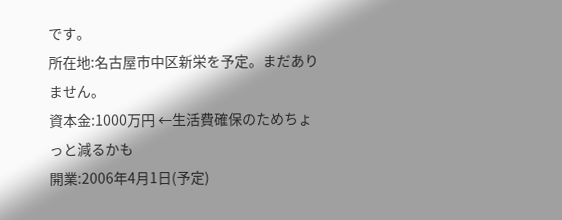です。
所在地:名古屋市中区新栄を予定。まだありません。
資本金:1000万円 ←生活費確保のためちょっと減るかも
開業:2006年4月1日(予定)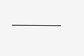———–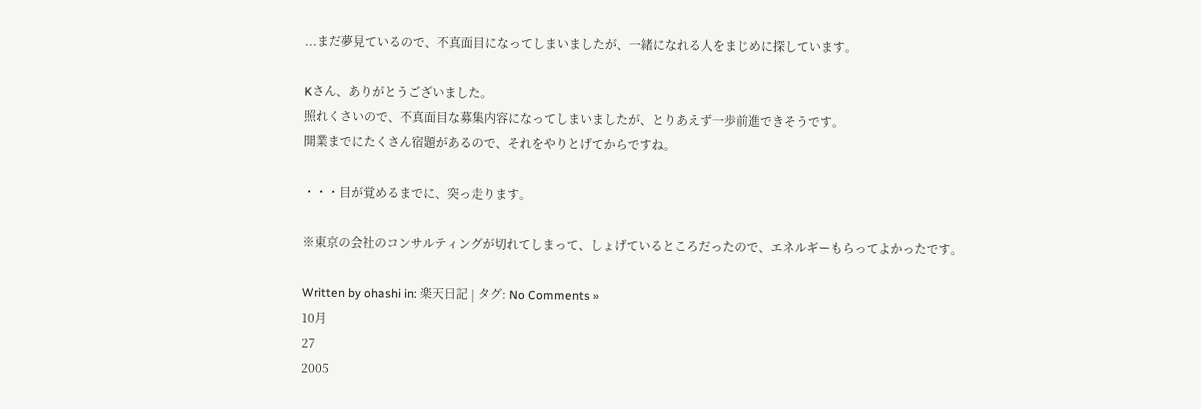...まだ夢見ているので、不真面目になってしまいましたが、一緒になれる人をまじめに探しています。

Kさん、ありがとうございました。
照れくさいので、不真面目な募集内容になってしまいましたが、とりあえず一歩前進できそうです。
開業までにたくさん宿題があるので、それをやりとげてからですね。

・・・目が覚めるまでに、突っ走ります。

※東京の会社のコンサルティングが切れてしまって、しょげているところだったので、エネルギーもらってよかったです。

Written by ohashi in: 楽天日記 | タグ: No Comments »
10月
27
2005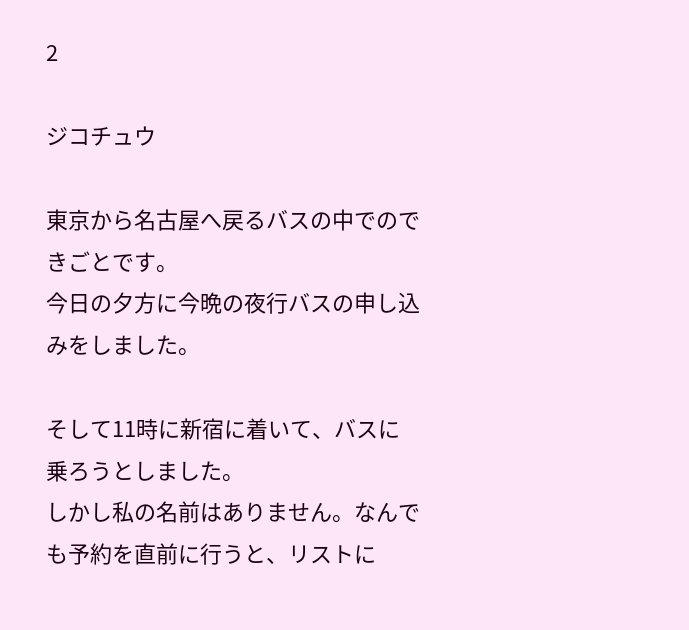2

ジコチュウ

東京から名古屋へ戻るバスの中でのできごとです。
今日の夕方に今晩の夜行バスの申し込みをしました。

そして11時に新宿に着いて、バスに乗ろうとしました。
しかし私の名前はありません。なんでも予約を直前に行うと、リストに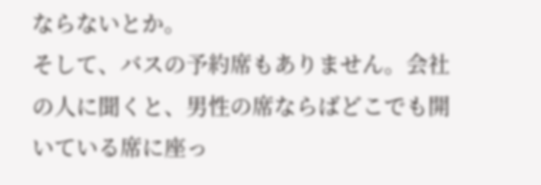ならないとか。
そして、バスの予約席もありません。会社の人に聞くと、男性の席ならばどこでも開いている席に座っ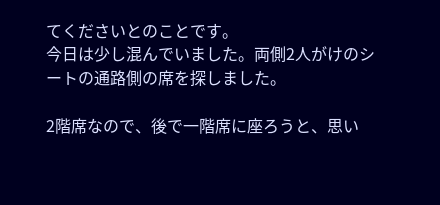てくださいとのことです。
今日は少し混んでいました。両側2人がけのシートの通路側の席を探しました。

2階席なので、後で一階席に座ろうと、思い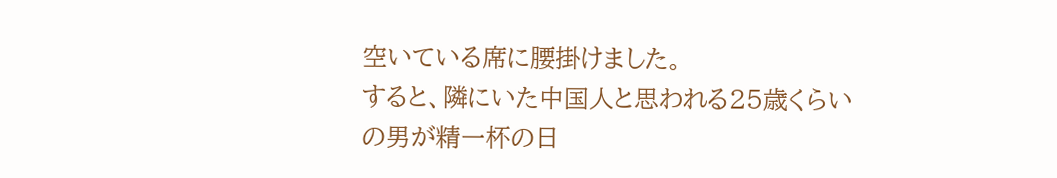空いている席に腰掛けました。
すると、隣にいた中国人と思われる25歳くらいの男が精一杯の日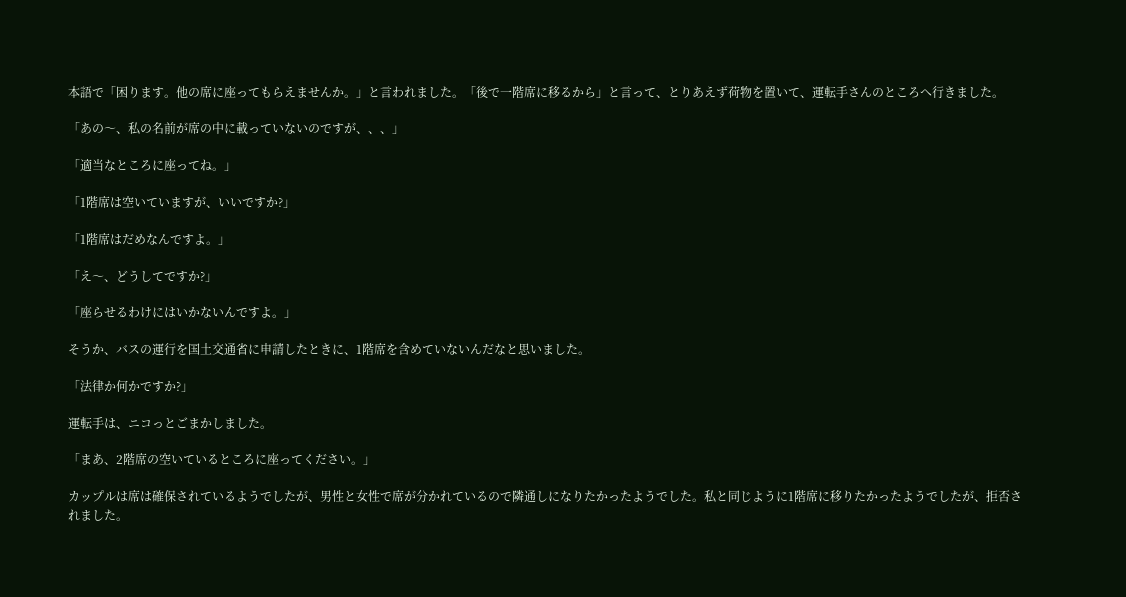本語で「困ります。他の席に座ってもらえませんか。」と言われました。「後で一階席に移るから」と言って、とりあえず荷物を置いて、運転手さんのところへ行きました。

「あの〜、私の名前が席の中に載っていないのですが、、、」

「適当なところに座ってね。」

「1階席は空いていますが、いいですか?」

「1階席はだめなんですよ。」

「え〜、どうしてですか?」

「座らせるわけにはいかないんですよ。」

そうか、バスの運行を国土交通省に申請したときに、1階席を含めていないんだなと思いました。

「法律か何かですか?」

運転手は、ニコっとごまかしました。

「まあ、2階席の空いているところに座ってください。」

カップルは席は確保されているようでしたが、男性と女性で席が分かれているので隣通しになりたかったようでした。私と同じように1階席に移りたかったようでしたが、拒否されました。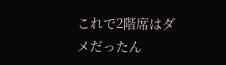これで2階席はダメだったん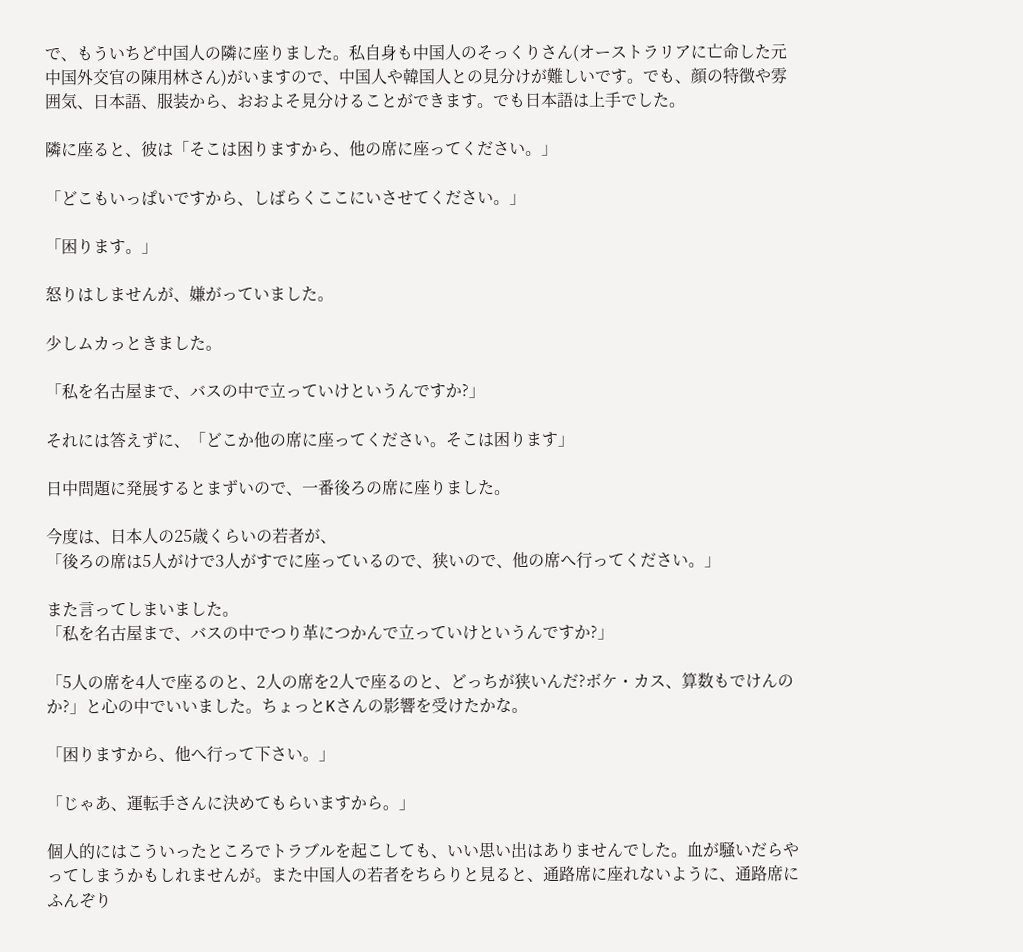で、もういちど中国人の隣に座りました。私自身も中国人のそっくりさん(オーストラリアに亡命した元中国外交官の陳用林さん)がいますので、中国人や韓国人との見分けが難しいです。でも、顔の特徴や雰囲気、日本語、服装から、おおよそ見分けることができます。でも日本語は上手でした。

隣に座ると、彼は「そこは困りますから、他の席に座ってください。」

「どこもいっぱいですから、しばらくここにいさせてください。」

「困ります。」

怒りはしませんが、嫌がっていました。

少しムカっときました。

「私を名古屋まで、バスの中で立っていけというんですか?」

それには答えずに、「どこか他の席に座ってください。そこは困ります」

日中問題に発展するとまずいので、一番後ろの席に座りました。

今度は、日本人の25歳くらいの若者が、
「後ろの席は5人がけで3人がすでに座っているので、狭いので、他の席へ行ってください。」

また言ってしまいました。
「私を名古屋まで、バスの中でつり革につかんで立っていけというんですか?」

「5人の席を4人で座るのと、2人の席を2人で座るのと、どっちが狭いんだ?ボケ・カス、算数もでけんのか?」と心の中でいいました。ちょっとKさんの影響を受けたかな。

「困りますから、他へ行って下さい。」

「じゃあ、運転手さんに決めてもらいますから。」

個人的にはこういったところでトラブルを起こしても、いい思い出はありませんでした。血が騒いだらやってしまうかもしれませんが。また中国人の若者をちらりと見ると、通路席に座れないように、通路席にふんぞり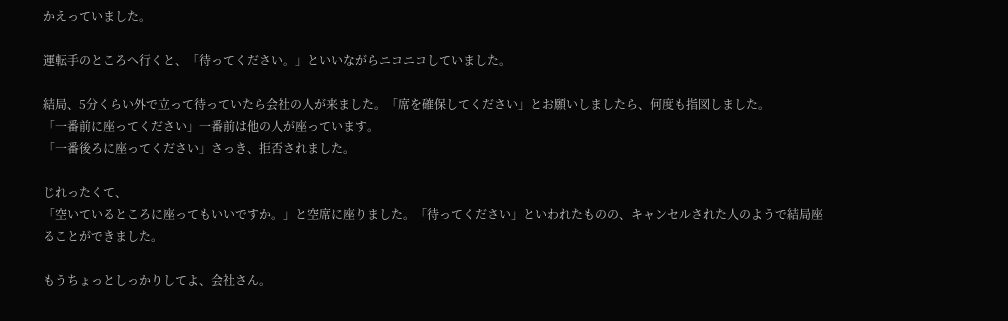かえっていました。

運転手のところへ行くと、「待ってください。」といいながらニコニコしていました。

結局、5分くらい外で立って待っていたら会社の人が来ました。「席を確保してください」とお願いしましたら、何度も指図しました。
「一番前に座ってください」一番前は他の人が座っています。
「一番後ろに座ってください」さっき、拒否されました。

じれったくて、
「空いているところに座ってもいいですか。」と空席に座りました。「待ってください」といわれたものの、キャンセルされた人のようで結局座ることができました。

もうちょっとしっかりしてよ、会社さん。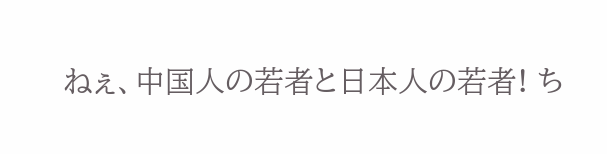ねぇ、中国人の若者と日本人の若者! ち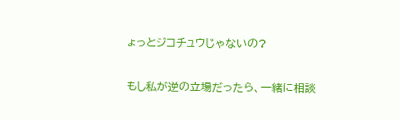ょっとジコチュウじゃないの?

もし私が逆の立場だったら、一緒に相談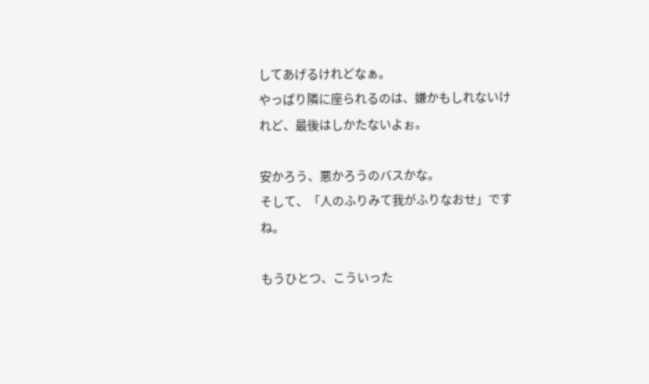してあげるけれどなぁ。
やっぱり隣に座られるのは、嫌かもしれないけれど、最後はしかたないよぉ。

安かろう、悪かろうのバスかな。
そして、「人のふりみて我がふりなおせ」ですね。

もうひとつ、こういった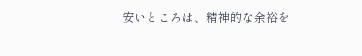安いところは、精神的な余裕を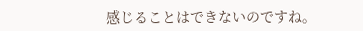感じることはできないのですね。